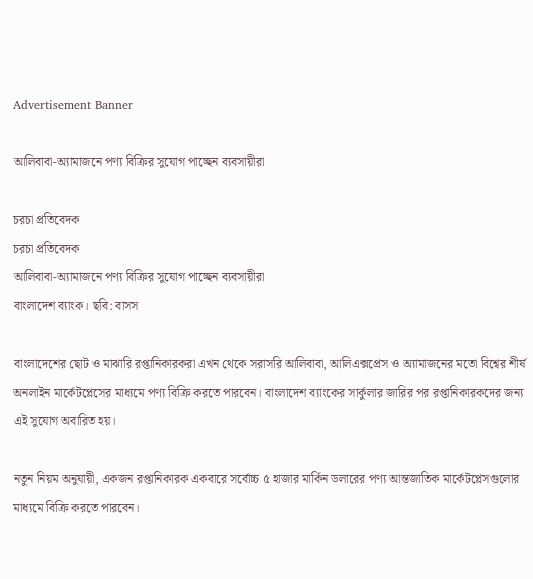Advertisement Banner

আলিবাবা-অ্যামাজনে পণ্য বিক্রির সুযোগ পাচ্ছেন ব্যবসায়ীরা

চরচা প্রতিবেদক
চরচা প্রতিবেদক
আলিবাবা-অ্যামাজনে পণ্য বিক্রির সুযোগ পাচ্ছেন ব্যবসায়ীরা
বাংলাদেশ ব্যাংক। ছবি: বাসস

বাংলাদেশের ছোট ও মাঝারি রপ্তানিকারকরা এখন থেকে সরাসরি আলিবাবা, আলিএক্সপ্রেস ও অ্যামাজনের মতো বিশ্বের শীর্ষ অনলাইন মার্কেটপ্লেসের মাধ্যমে পণ্য বিক্রি করতে পারবেন। বাংলাদেশ ব্যাংকের সার্কুলার জারির পর রপ্তানিকারকদের জন্য এই সুযোগ অবারিত হয়।

নতুন নিয়ম অনুযায়ী, একজন রপ্তানিকারক একবারে সর্বোচ্চ ৫ হাজার মার্কিন ডলারের পণ্য আন্তজাতিক মার্কেটপ্লেসগুলোর মাধ্যমে বিক্রি করতে পারবেন।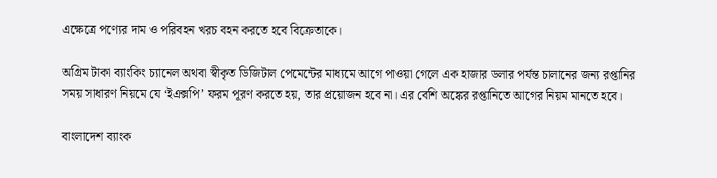এক্ষেত্রে পণ্যের দাম ও পরিবহন খরচ বহন করতে হবে বিক্রেতাকে।

অগ্রিম টাকা ব্যাংকিং চ্যানেল অথবা স্বীকৃত ডিজিটাল পেমেন্টের মাধ্যমে আগে পাওয়া গেলে এক হাজার ডলার পর্যন্ত চালানের জন্য রপ্তানির সময় সাধারণ নিয়মে যে ‘ইএক্সপি’ ফরম পূরণ করতে হয়, তার প্রয়োজন হবে না। এর বেশি অঙ্কের রপ্তানিতে আগের নিয়ম মানতে হবে।

বাংলাদেশ ব্যাংক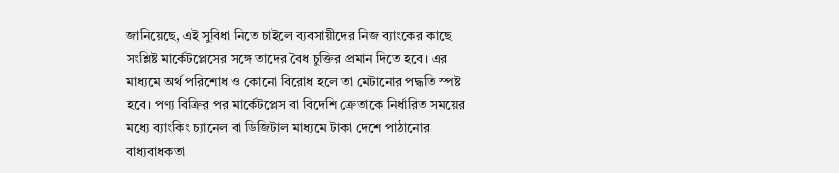জানিয়েছে, এই সুবিধা নিতে চাইলে ব্যবসায়ীদের নিজ ব্যাংকের কাছে সংশ্লিষ্ট মার্কেটপ্লেসের সঙ্গে তাদের বৈধ চুক্তির প্রমান দিতে হবে। এর মাধ্যমে অর্থ পরিশোধ ও কোনো বিরোধ হলে তা মেটানোর পদ্ধতি স্পষ্ট হবে। পণ্য বিক্রির পর মার্কেটপ্লেস বা বিদেশি ক্রেতাকে নির্ধারিত সময়ের মধ্যে ব্যাংকিং চ্যানেল বা ডিজিটাল মাধ্যমে টাকা দেশে পাঠানোর বাধ্যবাধকতা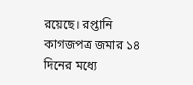রয়েছে। রপ্তানি কাগজপত্র জমার ১৪ দিনের মধ্যে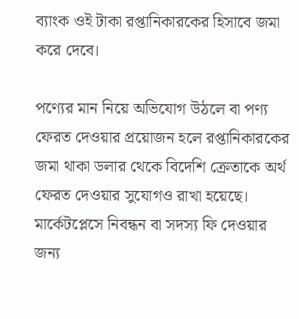ব্যাংক ওই টাকা রপ্তানিকারকের হিসাবে জমা করে দেবে।

পণ্যের মান নিয়ে অভিযোগ উঠলে বা পণ্য ফেরত দেওয়ার প্রয়োজন হলে রপ্তানিকারকের জমা থাকা ডলার থেকে বিদেশি ক্রেতাকে অর্থ ফেরত দেওয়ার সুযোগও রাখা হয়েছে। মার্কেটপ্লেসে নিবন্ধন বা সদস্য ফি দেওয়ার জন্য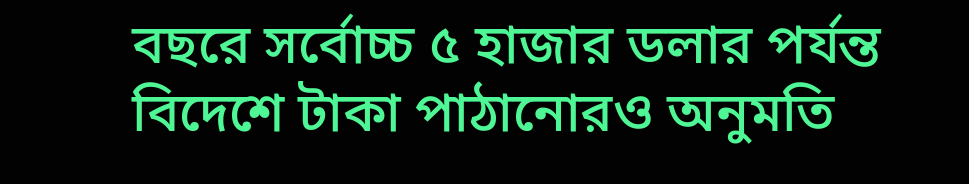বছরে সর্বোচ্চ ৫ হাজার ডলার পর্যন্ত বিদেশে টাকা পাঠানোরও অনুমতি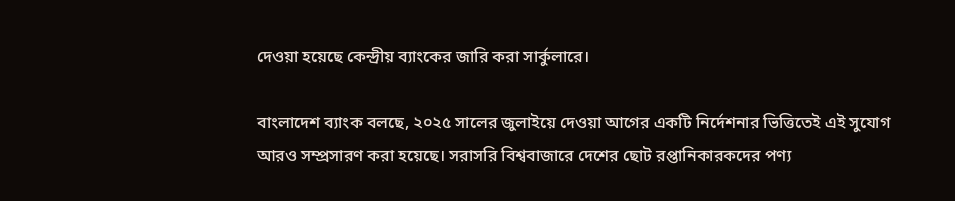দেওয়া হয়েছে কেন্দ্রীয় ব্যাংকের জারি করা সার্কুলারে।

বাংলাদেশ ব্যাংক বলছে, ২০২৫ সালের জুলাইয়ে দেওয়া আগের একটি নির্দেশনার ভিত্তিতেই এই সুযোগ আরও সম্প্রসারণ করা হয়েছে। সরাসরি বিশ্ববাজারে দেশের ছোট রপ্তানিকারকদের পণ্য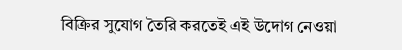বিক্রির সুযোগ তৈরি করতেই এই উদোগ নেওয়া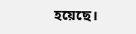হয়েছে।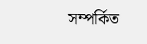সম্পর্কিত